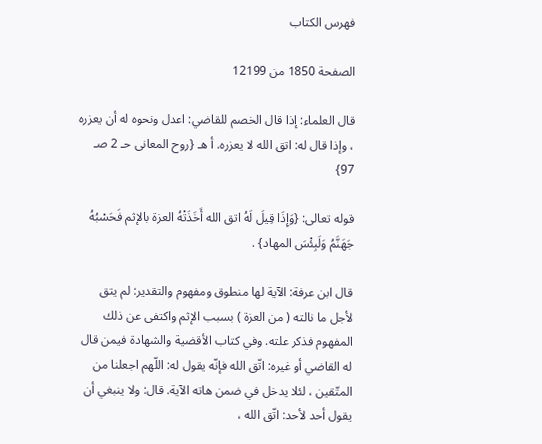فهرس الكتاب

الصفحة 1850 من 12199

قال العلماء: إذا قال الخصم للقاضي: اعدل ونحوه له أن يعزره ، وإذا قال له: اتق الله لا يعزره. أ هـ {روح المعانى حـ 2 صـ 97}

قوله تعالى: {وَإِذَا قِيلَ لَهُ اتق الله أَخَذَتْهُ العزة بالإثم فَحَسْبُهُ جَهَنَّمُ وَلَبِئْسَ المهاد} .

قال ابن عرفة: الآية لها منطوق ومفهوم والتقدير: لم يتق لأجل ما نالته ( من العزة ) بسبب الإثم واكتفى عن ذلك المفهوم فذكر علته. وفي كتاب الأقضية والشهادة فيمن قال له القاضي أو غيره: اتّق الله فإنّه يقول له: اللّهم اجعلنا من المتّقين ، لئلا يدخل في ضمن هاته الآية. قال: ولا ينبغي أن يقول أحد لأحد: اتّق الله ،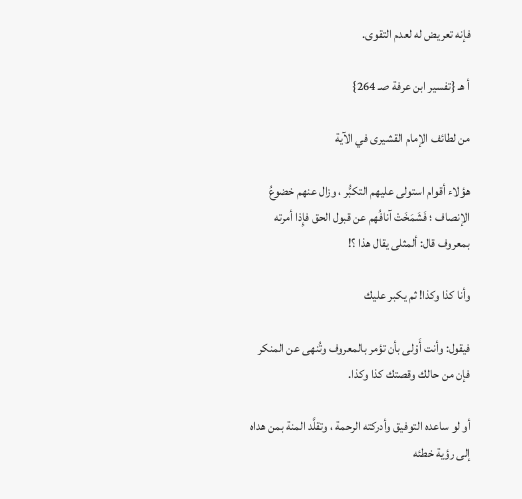فإنه تعريض له لعدم التقوى.

أ هـ {تفسير ابن عرفة صـ 264}

من لطائف الإمام القشيرى في الآية

هؤلاء أقوام استولى عليهم التكبُّر ، وزال عنهم خضوعُ الإنصاف ؛ فَشَمَخَتْ آنافُهم عن قبول الحق فإِذا أمرته بمعروف قال: ألمثلى يقال هذا ؟!

وأنا كذا وكذا! ثم يكبر عليك

فيقول: وأنت أَوْلى بأن تؤمر بالمعروف وتُنهى عن المنكر فإن من حالك وقصتك كذا وكذا.

أو لو ساعده التوفيق وأدركته الرحمة ، وتقلَّد المنة بمن هداه إلى رؤية خطئه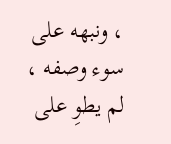، ونبهه على سوء وصفه ، لم يطوِ على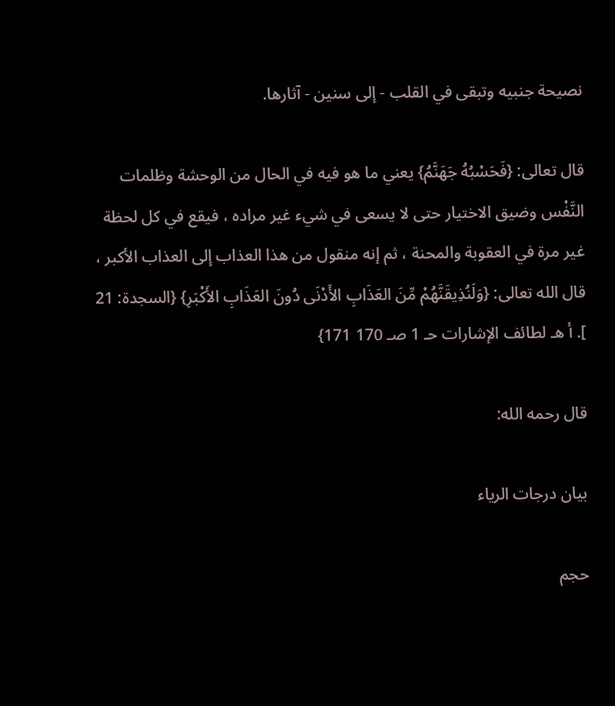نصيحة جنبيه وتبقى في القلب - إلى سنين - آثارها.

قال تعالى: {فَحَسْبُهُ جَهَنَّمُ} يعني ما هو فيه في الحال من الوحشة وظلمات النَّفْس وضيق الاختيار حتى لا يسعى في شيء غير مراده ، فيقع في كل لحظة غير مرة في العقوبة والمحنة ، ثم إنه منقول من هذا العذاب إلى العذاب الأكبر ، قال الله تعالى: {وَلَنُذِيقَنَّهُمْ مِّنَ العَذَابِ الأَدْنَى دُونَ العَذَابِ الأَكْبَرِ} {السجدة: 21 ]. أ هـ لطائف الإشارات حـ 1 صـ 170 171}

قال رحمه الله:

بيان درجات الرياء

حجم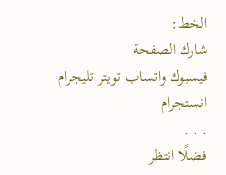الخط:
شارك الصفحة
فيسبوك واتساب تويتر تليجرام انستجرام
. . .
فضلًا انتظر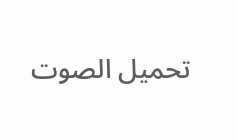تحميل الصوت